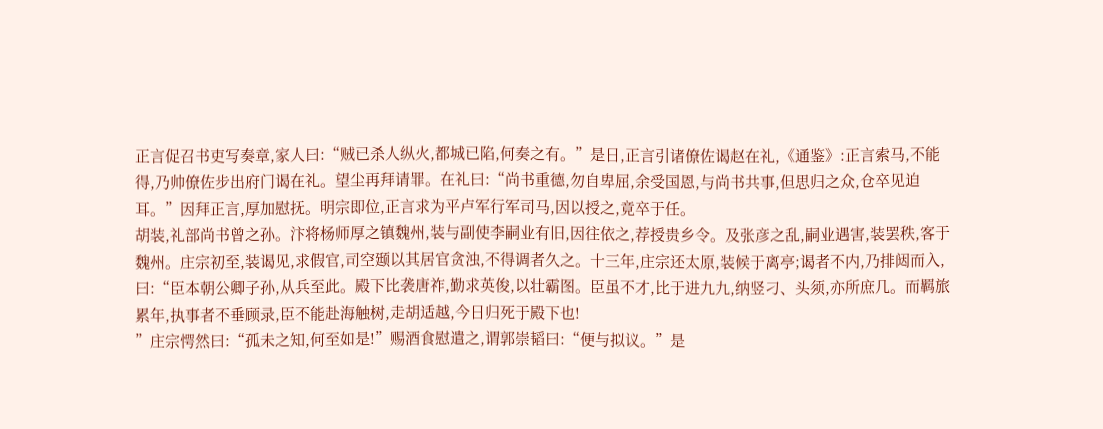正言促召书吏写奏章,家人曰:“贼已杀人纵火,都城已陷,何奏之有。”是日,正言引诸僚佐谒赵在礼,《通鉴》:正言索马,不能得,乃帅僚佐步出府门谒在礼。望尘再拜请罪。在礼曰:“尚书重德,勿自卑屈,余受国恩,与尚书共事,但思归之众,仓卒见迫耳。”因拜正言,厚加慰抚。明宗即位,正言求为平卢军行军司马,因以授之,竟卒于任。
胡装,礼部尚书曾之孙。汴将杨师厚之镇魏州,装与副使李嗣业有旧,因往依之,荐授贵乡令。及张彦之乱,嗣业遇害,装罢秩,客于魏州。庄宗初至,装谒见,求假官,司空颋以其居官贪浊,不得调者久之。十三年,庄宗还太原,装候于离亭;谒者不内,乃排闼而入,曰:“臣本朝公卿子孙,从兵至此。殿下比袭唐祚,勤求英俊,以壮霸图。臣虽不才,比于进九九,纳竖刁、头须,亦所庶几。而羁旅累年,执事者不垂顾录,臣不能赴海触树,走胡适越,今日归死于殿下也!
”庄宗愕然曰:“孤未之知,何至如是!”赐酒食慰遣之,谓郭崇韬曰:“便与拟议。”是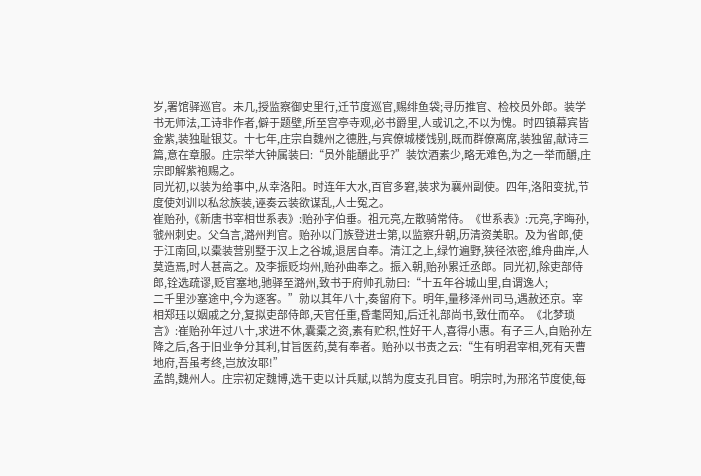岁,署馆驿巡官。未几,授监察御史里行,迁节度巡官,赐绯鱼袋;寻历推官、检校员外郎。装学书无师法,工诗非作者,僻于题壁,所至宫亭寺观,必书爵里,人或讥之,不以为愧。时四镇幕宾皆金紫,装独耻银艾。十七年,庄宗自魏州之德胜,与宾僚城楼饯别,既而群僚离席,装独留,献诗三篇,意在章服。庄宗举大钟属装曰:“员外能釂此乎?”装饮酒素少,略无难色,为之一举而釂,庄宗即解紫袍赐之。
同光初,以装为给事中,从幸洛阳。时连年大水,百官多窘,装求为襄州副使。四年,洛阳变扰,节度使刘训以私忿族装,诬奏云装欲谋乱,人士冤之。
崔贻孙,《新唐书宰相世系表》:贻孙字伯垂。祖元亮,左散骑常侍。《世系表》:元亮,字晦孙,虢州刺史。父刍言,潞州判官。贻孙以门族登进士第,以监察升朝,历清资美职。及为省郎,使于江南回,以橐装营别墅于汉上之谷城,退居自奉。清江之上,绿竹遍野,狭径浓密,维舟曲岸,人莫造焉,时人甚高之。及李振贬均州,贻孙曲奉之。振入朝,贻孙累迁丞郎。同光初,除吏部侍郎,铨选疏谬,贬官塞地,驰驿至潞州,致书于府帅孔勍曰:“十五年谷城山里,自谓逸人;
二千里沙塞途中,今为逐客。”勍以其年八十,奏留府下。明年,量移泽州司马,遇赦还京。宰相郑珏以姻戚之分,复拟吏部侍郎,天官任重,昏耄罔知,后迁礼部尚书,致仕而卒。《北梦琐言》:崔贻孙年过八十,求进不休,囊橐之资,素有贮积,性好干人,喜得小惠。有子三人,自贻孙左降之后,各于旧业争分其利,甘旨医药,莫有奉者。贻孙以书责之云:“生有明君宰相,死有天曹地府,吾虽考终,岂放汝耶!”
孟鹄,魏州人。庄宗初定魏博,选干吏以计兵赋,以鹄为度支孔目官。明宗时,为邢洺节度使,每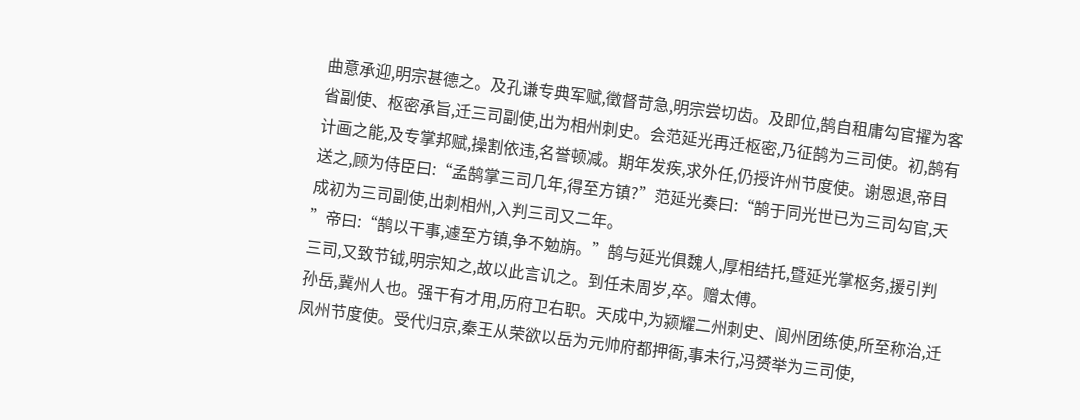曲意承迎,明宗甚德之。及孔谦专典军赋,徵督苛急,明宗尝切齿。及即位,鹄自租庸勾官擢为客省副使、枢密承旨,迁三司副使,出为相州刺史。会范延光再迁枢密,乃征鹄为三司使。初,鹄有计画之能,及专掌邦赋,操割依违,名誉顿减。期年发疾,求外任,仍授许州节度使。谢恩退,帝目送之,顾为侍臣曰:“孟鹄掌三司几年,得至方镇?”范延光奏曰:“鹄于同光世已为三司勾官,天成初为三司副使,出刺相州,入判三司又二年。
”帝曰:“鹄以干事,遽至方镇,争不勉旃。”鹄与延光俱魏人,厚相结托,暨延光掌枢务,援引判三司,又致节钺,明宗知之,故以此言讥之。到任未周岁,卒。赠太傅。
孙岳,冀州人也。强干有才用,历府卫右职。天成中,为颍耀二州刺史、阆州团练使,所至称治,迁凤州节度使。受代归京,秦王从荣欲以岳为元帅府都押衙,事未行,冯赟举为三司使,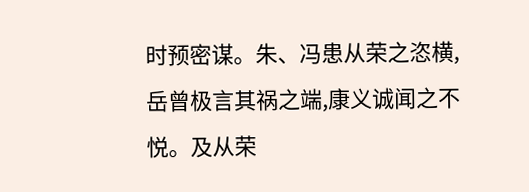时预密谋。朱、冯患从荣之恣横,岳曾极言其祸之端,康义诚闻之不悦。及从荣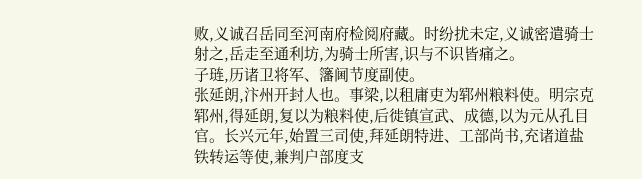败,义诚召岳同至河南府检阅府藏。时纷扰未定,义诚密遣骑士射之,岳走至通利坊,为骑士所害,识与不识皆痛之。
子琏,历诸卫将军、籓阃节度副使。
张延朗,汴州开封人也。事梁,以租庸吏为郓州粮料使。明宗克郓州,得延朗,复以为粮料使,后徙镇宣武、成德,以为元从孔目官。长兴元年,始置三司使,拜延朗特进、工部尚书,充诸道盐铁转运等使,兼判户部度支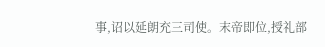事,诏以延朗充三司使。末帝即位,授礼部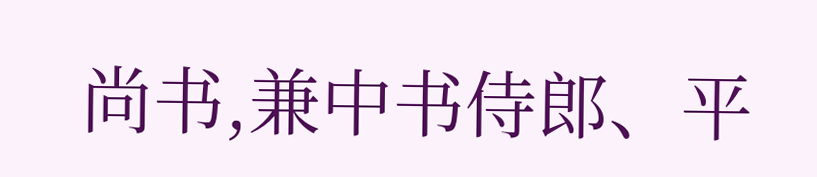尚书,兼中书侍郎、平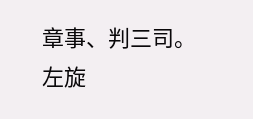章事、判三司。
左旋